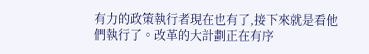有力的政策執行者現在也有了,接下來就是看他們執行了。改革的大計劃正在有序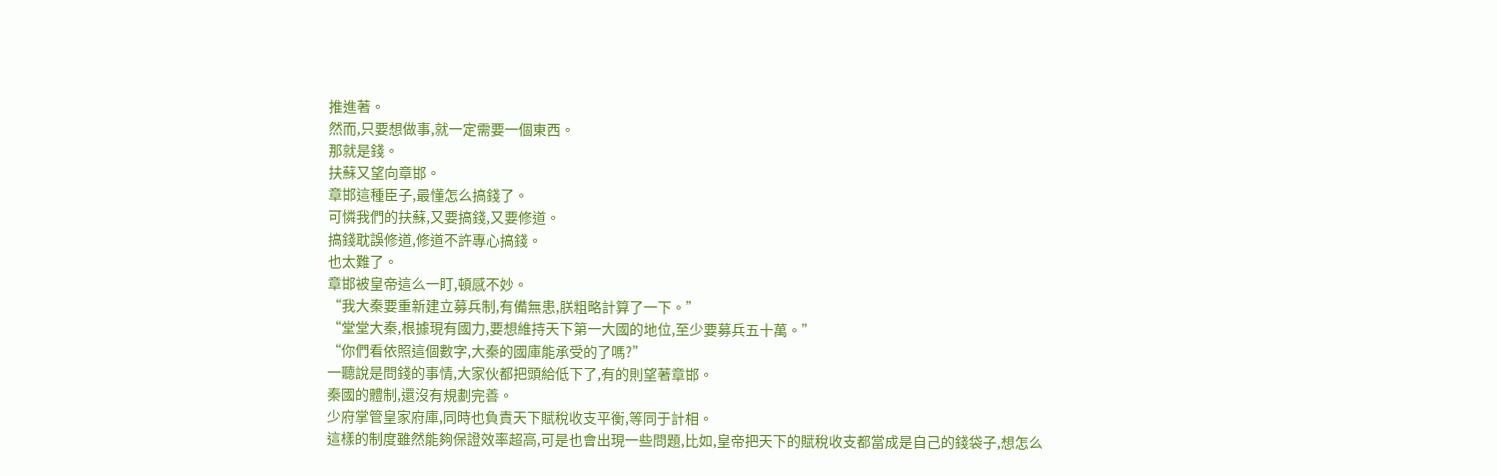推進著。
然而,只要想做事,就一定需要一個東西。
那就是錢。
扶蘇又望向章邯。
章邯這種臣子,最懂怎么搞錢了。
可憐我們的扶蘇,又要搞錢,又要修道。
搞錢耽誤修道,修道不許專心搞錢。
也太難了。
章邯被皇帝這么一盯,頓感不妙。
“我大秦要重新建立募兵制,有備無患,朕粗略計算了一下。”
“堂堂大秦,根據現有國力,要想維持天下第一大國的地位,至少要募兵五十萬。”
“你們看依照這個數字,大秦的國庫能承受的了嗎?”
一聽說是問錢的事情,大家伙都把頭給低下了,有的則望著章邯。
秦國的體制,還沒有規劃完善。
少府掌管皇家府庫,同時也負責天下賦稅收支平衡,等同于計相。
這樣的制度雖然能夠保證效率超高,可是也會出現一些問題,比如,皇帝把天下的賦稅收支都當成是自己的錢袋子,想怎么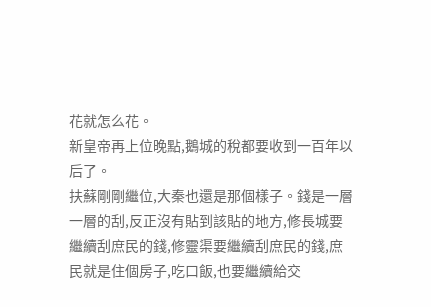花就怎么花。
新皇帝再上位晚點,鵝城的稅都要收到一百年以后了。
扶蘇剛剛繼位,大秦也還是那個樣子。錢是一層一層的刮,反正沒有貼到該貼的地方,修長城要繼續刮庶民的錢,修靈渠要繼續刮庶民的錢,庶民就是住個房子,吃口飯,也要繼續給交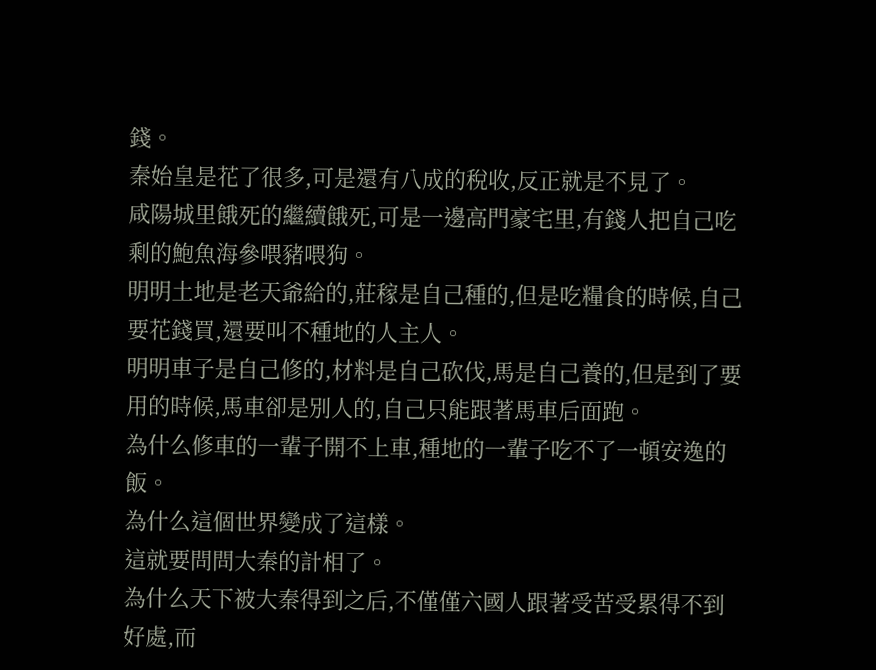錢。
秦始皇是花了很多,可是還有八成的稅收,反正就是不見了。
咸陽城里餓死的繼續餓死,可是一邊高門豪宅里,有錢人把自己吃剩的鮑魚海參喂豬喂狗。
明明土地是老天爺給的,莊稼是自己種的,但是吃糧食的時候,自己要花錢買,還要叫不種地的人主人。
明明車子是自己修的,材料是自己砍伐,馬是自己養的,但是到了要用的時候,馬車卻是別人的,自己只能跟著馬車后面跑。
為什么修車的一輩子開不上車,種地的一輩子吃不了一頓安逸的飯。
為什么這個世界變成了這樣。
這就要問問大秦的計相了。
為什么天下被大秦得到之后,不僅僅六國人跟著受苦受累得不到好處,而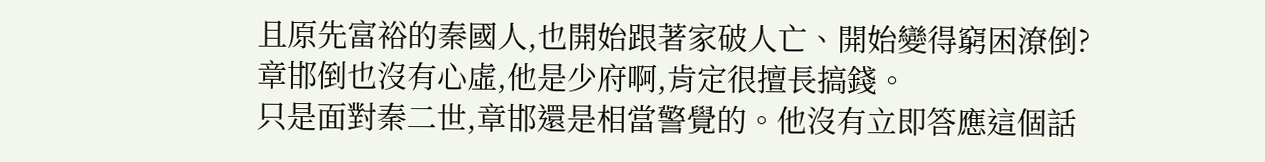且原先富裕的秦國人,也開始跟著家破人亡、開始變得窮困潦倒?
章邯倒也沒有心虛,他是少府啊,肯定很擅長搞錢。
只是面對秦二世,章邯還是相當警覺的。他沒有立即答應這個話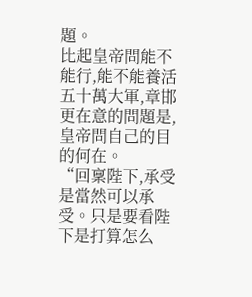題。
比起皇帝問能不能行,能不能養活五十萬大軍,章邯更在意的問題是,皇帝問自己的目的何在。
“回稟陛下,承受是當然可以承受。只是要看陛下是打算怎么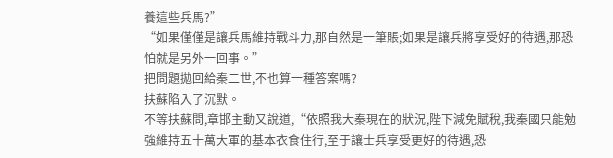養這些兵馬?”
“如果僅僅是讓兵馬維持戰斗力,那自然是一筆賬;如果是讓兵將享受好的待遇,那恐怕就是另外一回事。”
把問題拋回給秦二世,不也算一種答案嗎?
扶蘇陷入了沉默。
不等扶蘇問,章邯主動又說道,“依照我大秦現在的狀況,陛下減免賦稅,我秦國只能勉強維持五十萬大軍的基本衣食住行,至于讓士兵享受更好的待遇,恐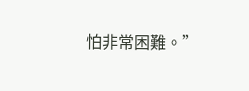怕非常困難。”